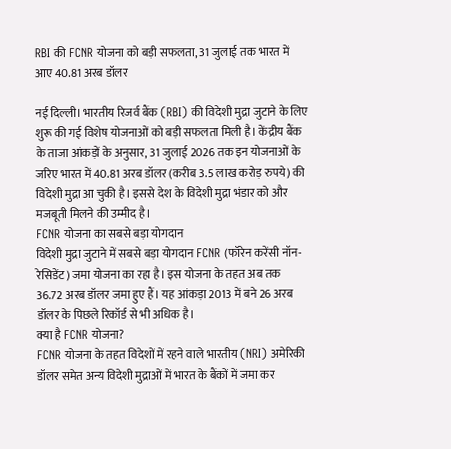RBI की FCNR योजना को बड़ी सफलता, 31 जुलाई तक भारत में आए 40.81 अरब डॉलर

नई दिल्ली। भारतीय रिजर्व बैंक (RBI) की विदेशी मुद्रा जुटाने के लिए शुरू की गई विशेष योजनाओं को बड़ी सफलता मिली है। केंद्रीय बैंक के ताजा आंकड़ों के अनुसार, 31 जुलाई 2026 तक इन योजनाओं के जरिए भारत में 40.81 अरब डॉलर (करीब 3.5 लाख करोड़ रुपये) की विदेशी मुद्रा आ चुकी है। इससे देश के विदेशी मुद्रा भंडार को और मजबूती मिलने की उम्मीद है।
FCNR योजना का सबसे बड़ा योगदान
विदेशी मुद्रा जुटाने में सबसे बड़ा योगदान FCNR (फॉरेन करेंसी नॉन-रेसिडेंट) जमा योजना का रहा है। इस योजना के तहत अब तक 36.72 अरब डॉलर जमा हुए हैं। यह आंकड़ा 2013 में बने 26 अरब डॉलर के पिछले रिकॉर्ड से भी अधिक है।
क्या है FCNR योजना?
FCNR योजना के तहत विदेशों में रहने वाले भारतीय (NRI) अमेरिकी डॉलर समेत अन्य विदेशी मुद्राओं में भारत के बैंकों में जमा कर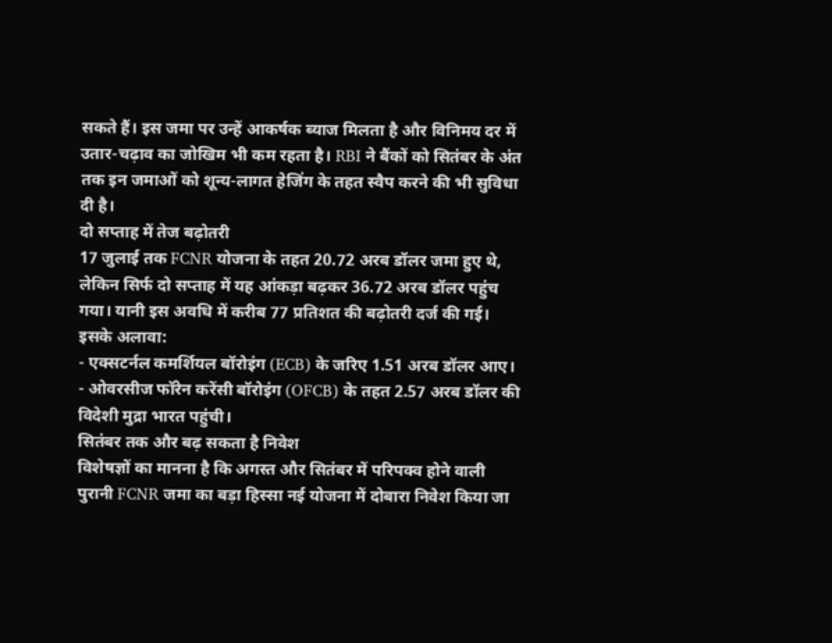सकते हैं। इस जमा पर उन्हें आकर्षक ब्याज मिलता है और विनिमय दर में उतार-चढ़ाव का जोखिम भी कम रहता है। RBI ने बैंकों को सितंबर के अंत तक इन जमाओं को शून्य-लागत हेजिंग के तहत स्वैप करने की भी सुविधा दी है।
दो सप्ताह में तेज बढ़ोतरी
17 जुलाई तक FCNR योजना के तहत 20.72 अरब डॉलर जमा हुए थे, लेकिन सिर्फ दो सप्ताह में यह आंकड़ा बढ़कर 36.72 अरब डॉलर पहुंच गया। यानी इस अवधि में करीब 77 प्रतिशत की बढ़ोतरी दर्ज की गई।
इसके अलावा:
- एक्सटर्नल कमर्शियल बॉरोइंग (ECB) के जरिए 1.51 अरब डॉलर आए।
- ओवरसीज फॉरेन करेंसी बॉरोइंग (OFCB) के तहत 2.57 अरब डॉलर की विदेशी मुद्रा भारत पहुंची।
सितंबर तक और बढ़ सकता है निवेश
विशेषज्ञों का मानना है कि अगस्त और सितंबर में परिपक्व होने वाली पुरानी FCNR जमा का बड़ा हिस्सा नई योजना में दोबारा निवेश किया जा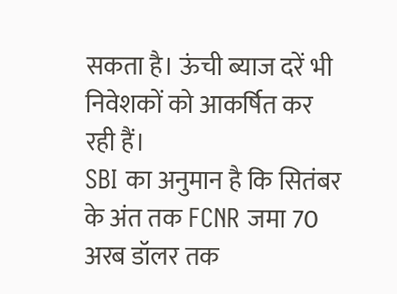सकता है। ऊंची ब्याज दरें भी निवेशकों को आकर्षित कर रही हैं।
SBI का अनुमान है कि सितंबर के अंत तक FCNR जमा 70 अरब डॉलर तक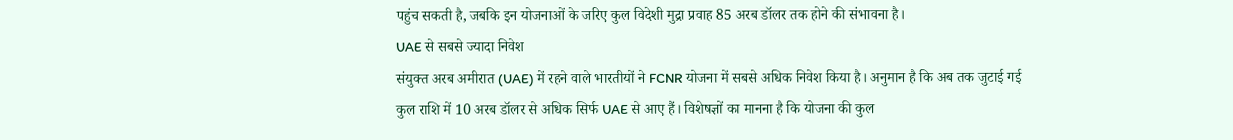पहुंच सकती है, जबकि इन योजनाओं के जरिए कुल विदेशी मुद्रा प्रवाह 85 अरब डॉलर तक होने की संभावना है।
UAE से सबसे ज्यादा निवेश
संयुक्त अरब अमीरात (UAE) में रहने वाले भारतीयों ने FCNR योजना में सबसे अधिक निवेश किया है। अनुमान है कि अब तक जुटाई गई कुल राशि में 10 अरब डॉलर से अधिक सिर्फ UAE से आए हैं। विशेषज्ञों का मानना है कि योजना की कुल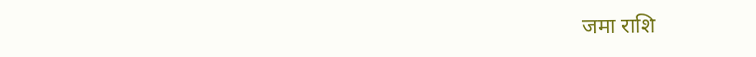जमा राशि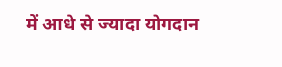में आधे से ज्यादा योगदान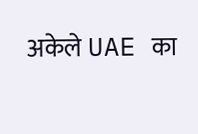अकेले UAE का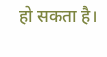हो सकता है।